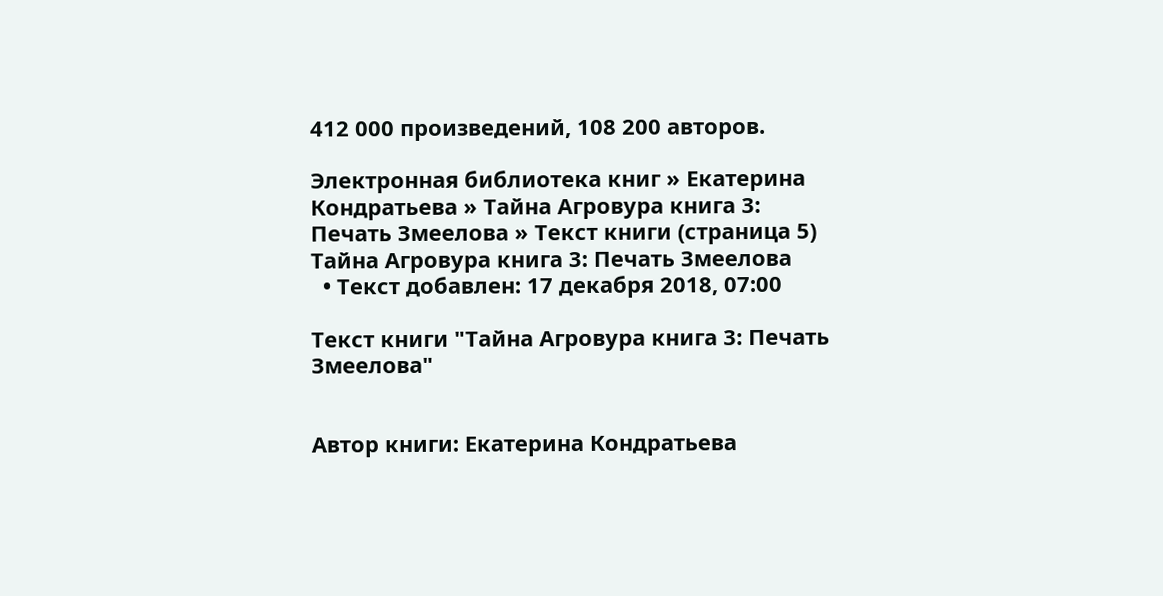412 000 произведений, 108 200 авторов.

Электронная библиотека книг » Екатерина Кондратьева » Тайна Агровура книга 3: Печать Змеелова » Текст книги (страница 5)
Тайна Агровура книга 3: Печать Змеелова
  • Текст добавлен: 17 декабря 2018, 07:00

Текст книги "Тайна Агровура книга 3: Печать Змеелова"


Автор книги: Екатерина Кондратьева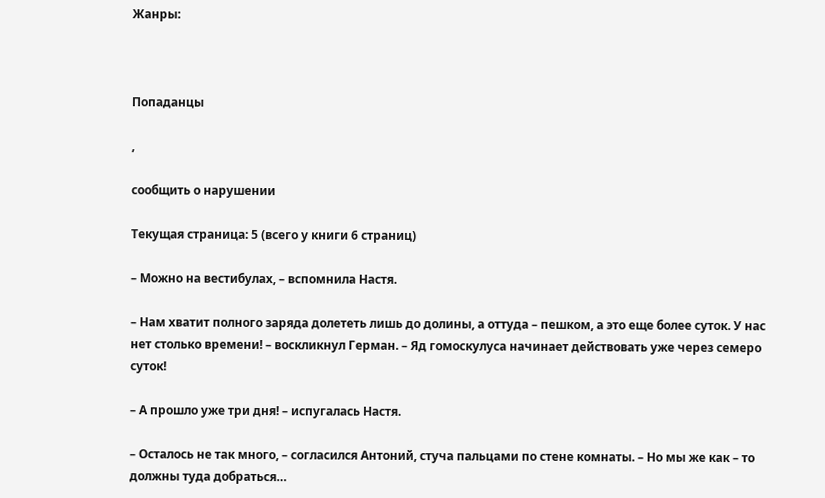Жанры:



Попаданцы

,

сообщить о нарушении

Текущая страница: 5 (всего у книги 6 страниц)

– Можно на вестибулах, – вспомнила Настя.

– Нам хватит полного заряда долететь лишь до долины, а оттуда – пешком, а это еще более суток. У нас нет столько времени! – воскликнул Герман. – Яд гомоскулуса начинает действовать уже через семеро суток!

– А прошло уже три дня! – испугалась Настя.

– Осталось не так много, – согласился Антоний, стуча пальцами по стене комнаты. – Но мы же как – то должны туда добраться…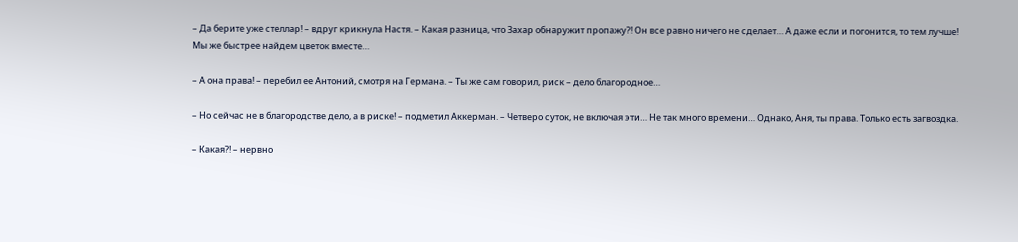– Да берите уже стеллар! – вдруг крикнула Настя. – Какая разница, что Захар обнаружит пропажу?! Он все равно ничего не сделает… А даже если и погонится, то тем лучше! Мы же быстрее найдем цветок вместе…

– А она права! – перебил ее Антоний, смотря на Германа. – Ты же сам говорил, риск – дело благородное…

– Но сейчас не в благородстве дело, а в риске! – подметил Аккерман. – Четверо суток, не включая эти… Не так много времени… Однако, Аня, ты права. Только есть загвоздка.

– Какая?! – нервно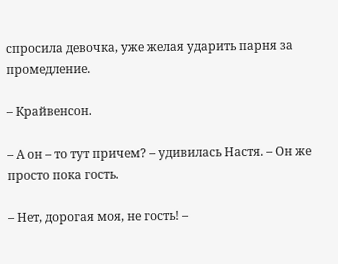спросила девочка, уже желая ударить парня за промедление.

– Крайвенсон.

– А он – то тут причем? – удивилась Настя. – Он же просто пока гость.

– Нет, дорогая моя, не гость! –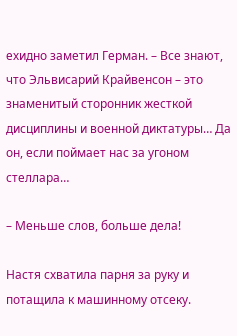ехидно заметил Герман. – Все знают, что Эльвисарий Крайвенсон – это знаменитый сторонник жесткой дисциплины и военной диктатуры… Да он, если поймает нас за угоном стеллара…

– Меньше слов, больше дела!

Настя схватила парня за руку и потащила к машинному отсеку.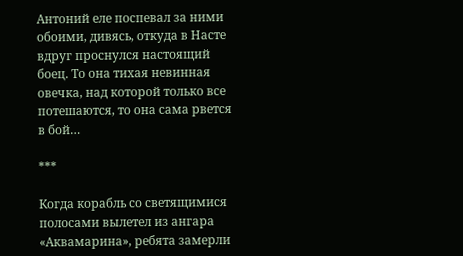Антоний еле поспевал за ними обоими, дивясь, откуда в Насте вдруг проснулся настоящий боец. То она тихая невинная овечка, над которой только все потешаются, то она сама рвется в бой…

***

Когда корабль со светящимися полосами вылетел из ангара «Аквамарина», ребята замерли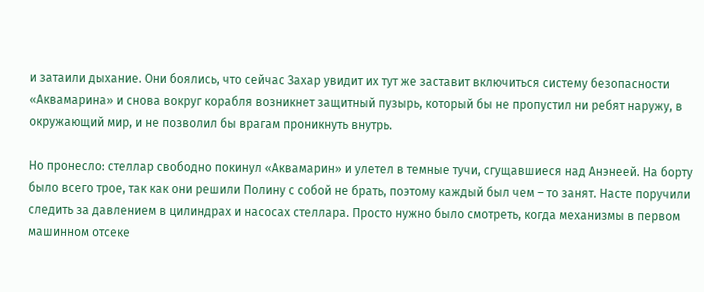и затаили дыхание. Они боялись, что сейчас Захар увидит их тут же заставит включиться систему безопасности «Аквамарина» и снова вокруг корабля возникнет защитный пузырь, который бы не пропустил ни ребят наружу, в окружающий мир, и не позволил бы врагам проникнуть внутрь.

Но пронесло: стеллар свободно покинул «Аквамарин» и улетел в темные тучи, сгущавшиеся над Анэнеей. На борту было всего трое, так как они решили Полину с собой не брать, поэтому каждый был чем – то занят. Насте поручили следить за давлением в цилиндрах и насосах стеллара. Просто нужно было смотреть, когда механизмы в первом машинном отсеке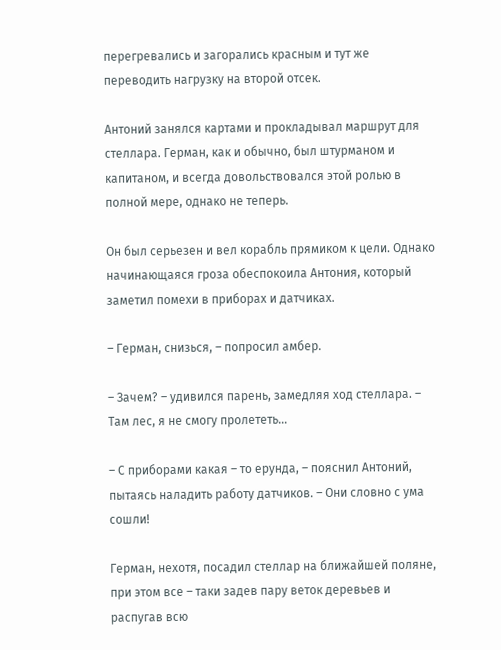перегревались и загорались красным и тут же переводить нагрузку на второй отсек.

Антоний занялся картами и прокладывал маршрут для стеллара. Герман, как и обычно, был штурманом и капитаном, и всегда довольствовался этой ролью в полной мере, однако не теперь.

Он был серьезен и вел корабль прямиком к цели. Однако начинающаяся гроза обеспокоила Антония, который заметил помехи в приборах и датчиках.

– Герман, снизься, – попросил амбер.

– Зачем? – удивился парень, замедляя ход стеллара. – Там лес, я не смогу пролететь…

– С приборами какая – то ерунда, – пояснил Антоний, пытаясь наладить работу датчиков. – Они словно с ума сошли!

Герман, нехотя, посадил стеллар на ближайшей поляне, при этом все – таки задев пару веток деревьев и распугав всю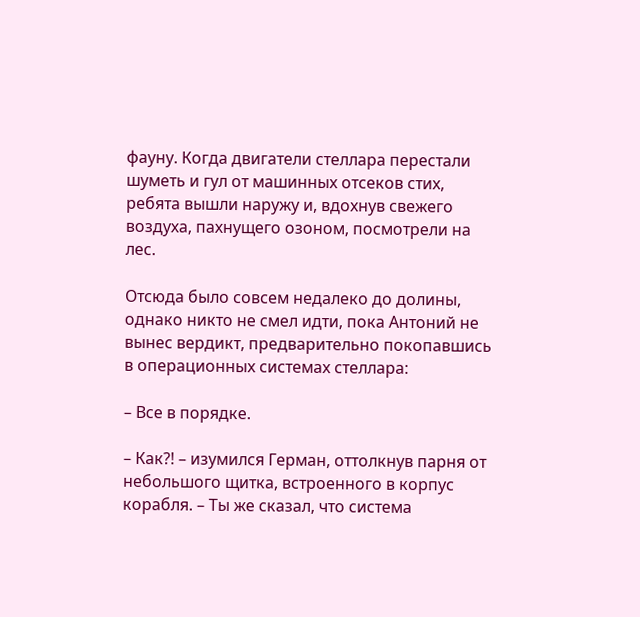фауну. Когда двигатели стеллара перестали шуметь и гул от машинных отсеков стих, ребята вышли наружу и, вдохнув свежего воздуха, пахнущего озоном, посмотрели на лес.

Отсюда было совсем недалеко до долины, однако никто не смел идти, пока Антоний не вынес вердикт, предварительно покопавшись в операционных системах стеллара:

– Все в порядке.

– Как?! – изумился Герман, оттолкнув парня от небольшого щитка, встроенного в корпус корабля. – Ты же сказал, что система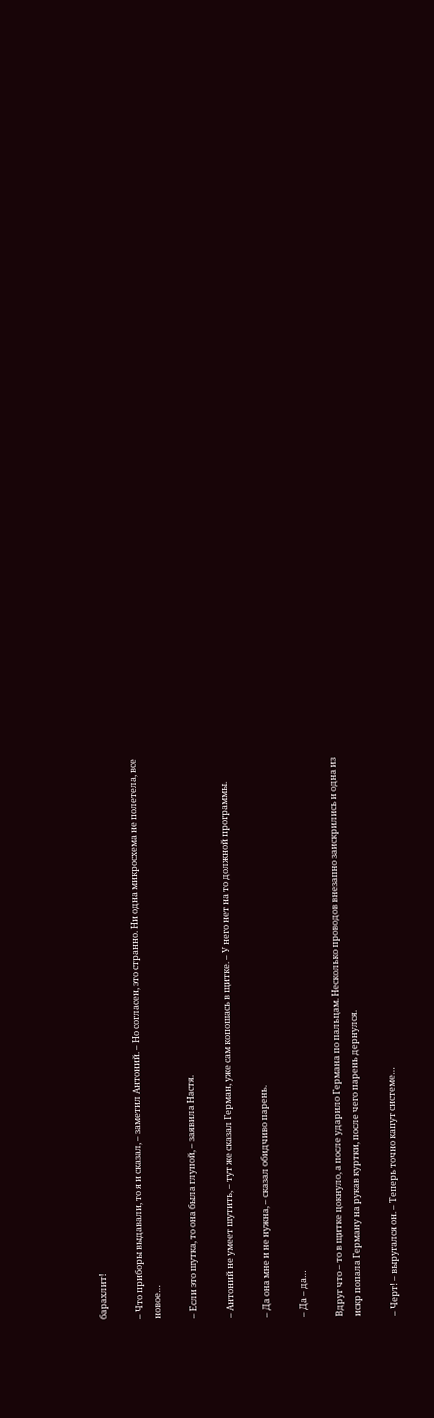барахлит!

– Что приборы выдавали, то я и сказал, – заметил Антоний. – Но согласен, это странно. Ни одна микросхема не полетела, все новое…

– Если это шутка, то она была глупой, – заявила Настя.

– Антоний не умеет шутить, – тут же сказал Герман, уже сам копошась в щитке. – У него нет на то должной программы.

– Да она мне и не нужна, – сказал обидчиво парень.

– Да – да…

Вдруг что – то в щитке цокнуло, а после ударило Германа по пальцам. Несколько проводов внезапно заискрились и одна из искр попала Герману на рукав куртки, после чего парень дернулся.

– Черт! – выругался он. – Теперь точно капут системе…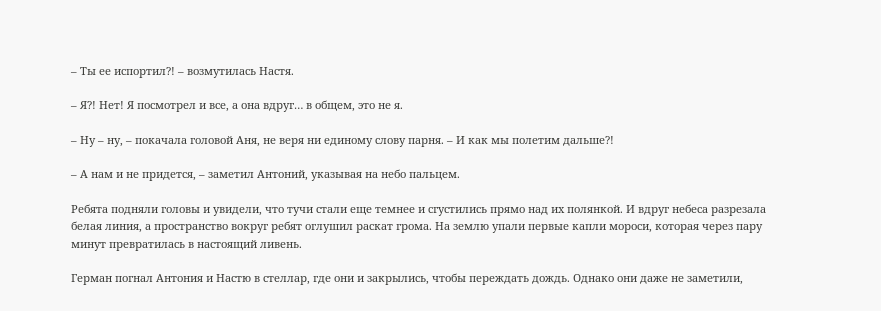– Ты ее испортил?! – возмутилась Настя.

– Я?! Нет! Я посмотрел и все, а она вдруг… в общем, это не я.

– Ну – ну, – покачала головой Аня, не веря ни единому слову парня. – И как мы полетим дальше?!

– А нам и не придется, – заметил Антоний, указывая на небо пальцем.

Ребята подняли головы и увидели, что тучи стали еще темнее и сгустились прямо над их полянкой. И вдруг небеса разрезала белая линия, а пространство вокруг ребят оглушил раскат грома. На землю упали первые капли мороси, которая через пару минут превратилась в настоящий ливень.

Герман погнал Антония и Настю в стеллар, где они и закрылись, чтобы переждать дождь. Однако они даже не заметили,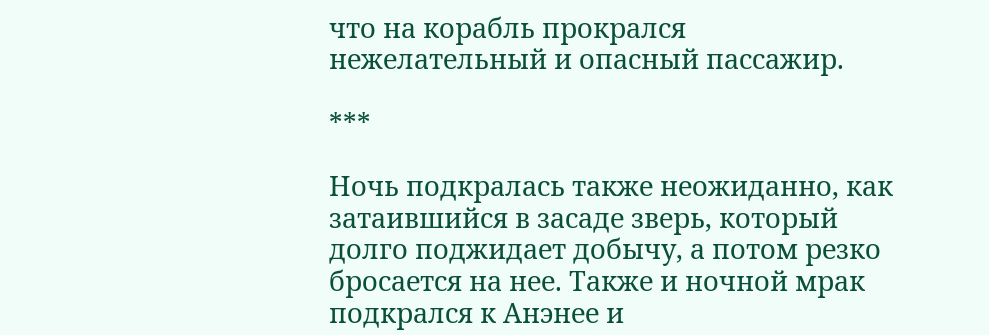что на корабль прокрался нежелательный и опасный пассажир.

***

Ночь подкралась также неожиданно, как затаившийся в засаде зверь, который долго поджидает добычу, а потом резко бросается на нее. Также и ночной мрак подкрался к Анэнее и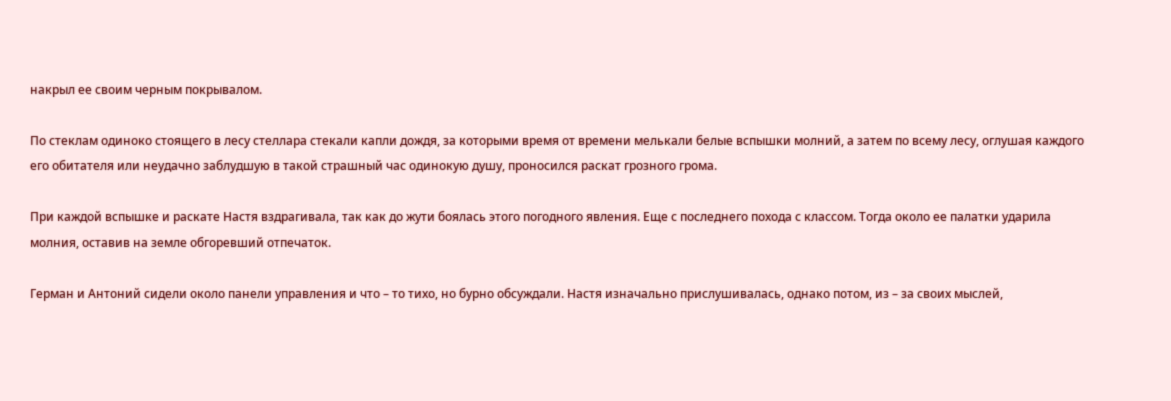накрыл ее своим черным покрывалом.

По стеклам одиноко стоящего в лесу стеллара стекали капли дождя, за которыми время от времени мелькали белые вспышки молний, а затем по всему лесу, оглушая каждого его обитателя или неудачно заблудшую в такой страшный час одинокую душу, проносился раскат грозного грома.

При каждой вспышке и раскате Настя вздрагивала, так как до жути боялась этого погодного явления. Еще с последнего похода с классом. Тогда около ее палатки ударила молния, оставив на земле обгоревший отпечаток.

Герман и Антоний сидели около панели управления и что – то тихо, но бурно обсуждали. Настя изначально прислушивалась, однако потом, из – за своих мыслей,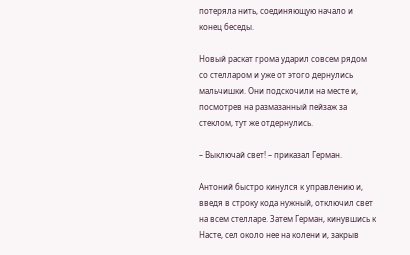потеряла нить, соединяющую начало и конец беседы.

Новый раскат грома ударил совсем рядом со стелларом и уже от этого дернулись мальчишки. Они подскочили на месте и, посмотрев на размазанный пейзаж за стеклом, тут же отдернулись.

– Выключай свет! – приказал Герман.

Антоний быстро кинулся к управлению и, введя в строку кода нужный, отключил свет на всем стелларе. Затем Герман, кинувшись к Насте, сел около нее на колени и, закрыв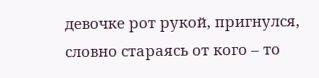девочке рот рукой, пригнулся, словно стараясь от кого – то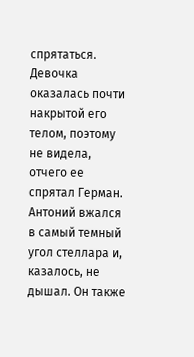спрятаться. Девочка оказалась почти накрытой его телом, поэтому не видела, отчего ее спрятал Герман. Антоний вжался в самый темный угол стеллара и, казалось, не дышал. Он также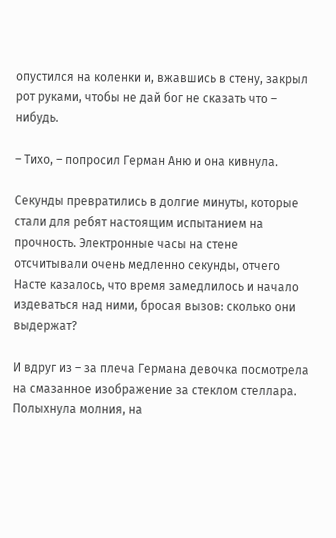опустился на коленки и, вжавшись в стену, закрыл рот руками, чтобы не дай бог не сказать что – нибудь.

– Тихо, – попросил Герман Аню и она кивнула.

Секунды превратились в долгие минуты, которые стали для ребят настоящим испытанием на прочность. Электронные часы на стене отсчитывали очень медленно секунды, отчего Насте казалось, что время замедлилось и начало издеваться над ними, бросая вызов: сколько они выдержат?

И вдруг из – за плеча Германа девочка посмотрела на смазанное изображение за стеклом стеллара. Полыхнула молния, на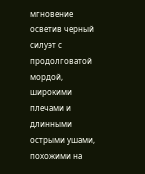мгновение осветив черный силуэт с продолговатой мордой, широкими плечами и длинными острыми ушами, похожими на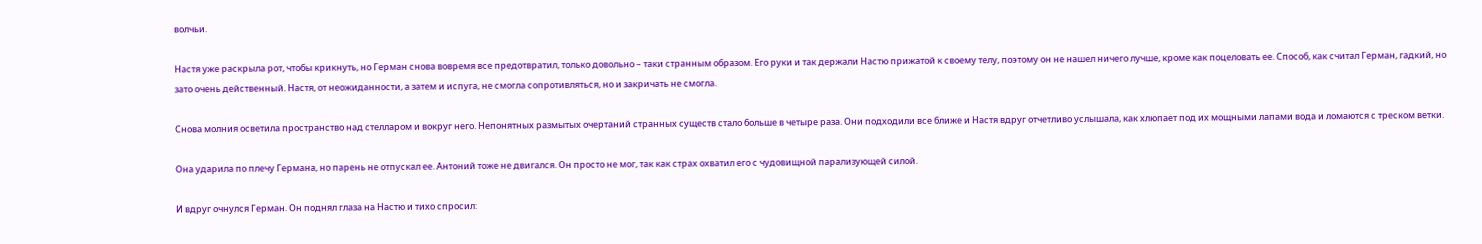волчьи.

Настя уже раскрыла рот, чтобы крикнуть, но Герман снова вовремя все предотвратил, только довольно – таки странным образом. Его руки и так держали Настю прижатой к своему телу, поэтому он не нашел ничего лучше, кроме как поцеловать ее. Способ, как считал Герман, гадкий, но зато очень действенный. Настя, от неожиданности, а затем и испуга, не смогла сопротивляться, но и закричать не смогла.

Снова молния осветила пространство над стелларом и вокруг него. Непонятных размытых очертаний странных существ стало больше в четыре раза. Они подходили все ближе и Настя вдруг отчетливо услышала, как хлюпает под их мощными лапами вода и ломаются с треском ветки.

Она ударила по плечу Германа, но парень не отпускал ее. Антоний тоже не двигался. Он просто не мог, так как страх охватил его с чудовищной парализующей силой.

И вдруг очнулся Герман. Он поднял глаза на Настю и тихо спросил: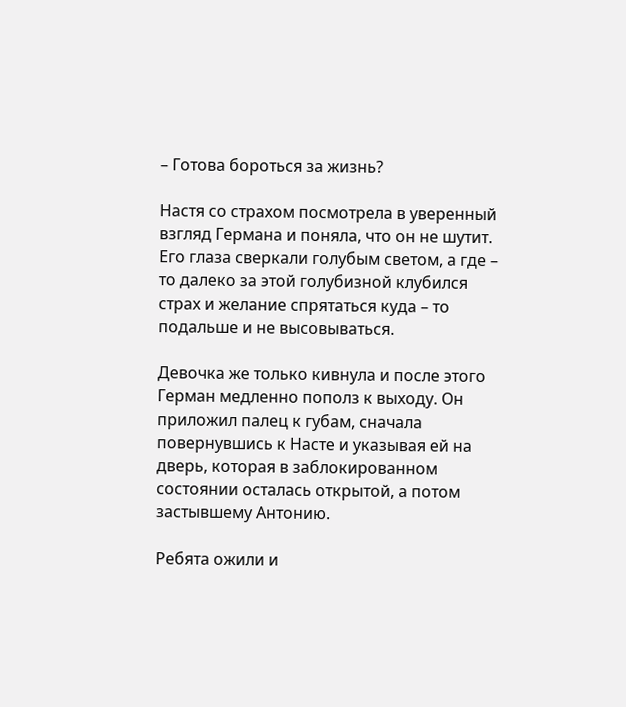– Готова бороться за жизнь?

Настя со страхом посмотрела в уверенный взгляд Германа и поняла, что он не шутит. Его глаза сверкали голубым светом, а где – то далеко за этой голубизной клубился страх и желание спрятаться куда – то подальше и не высовываться.

Девочка же только кивнула и после этого Герман медленно пополз к выходу. Он приложил палец к губам, сначала повернувшись к Насте и указывая ей на дверь, которая в заблокированном состоянии осталась открытой, а потом застывшему Антонию.

Ребята ожили и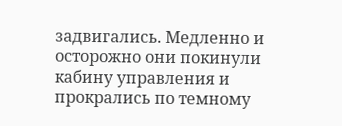задвигались. Медленно и осторожно они покинули кабину управления и прокрались по темному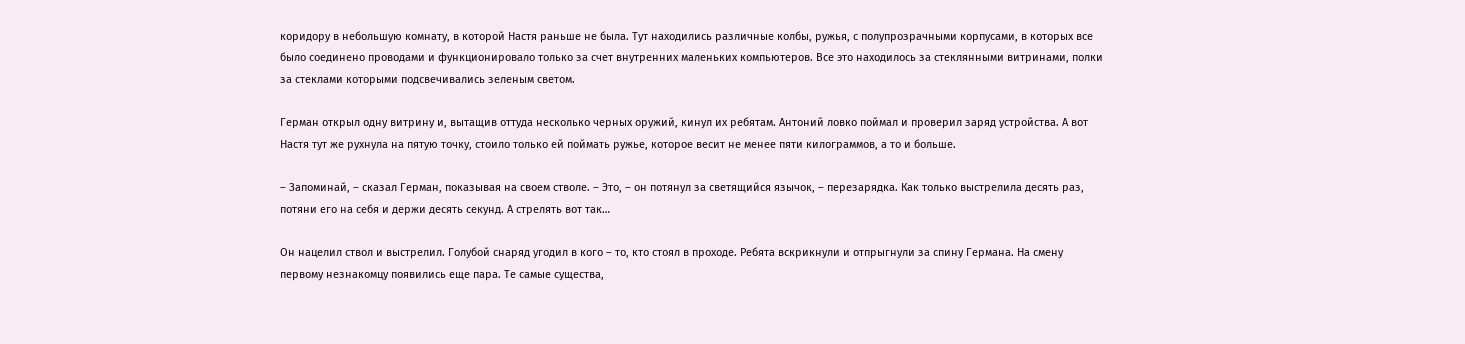коридору в небольшую комнату, в которой Настя раньше не была. Тут находились различные колбы, ружья, с полупрозрачными корпусами, в которых все было соединено проводами и функционировало только за счет внутренних маленьких компьютеров. Все это находилось за стеклянными витринами, полки за стеклами которыми подсвечивались зеленым светом.

Герман открыл одну витрину и, вытащив оттуда несколько черных оружий, кинул их ребятам. Антоний ловко поймал и проверил заряд устройства. А вот Настя тут же рухнула на пятую точку, стоило только ей поймать ружье, которое весит не менее пяти килограммов, а то и больше.

– Запоминай, – сказал Герман, показывая на своем стволе. – Это, – он потянул за светящийся язычок, – перезарядка. Как только выстрелила десять раз, потяни его на себя и держи десять секунд. А стрелять вот так…

Он нацелил ствол и выстрелил. Голубой снаряд угодил в кого – то, кто стоял в проходе. Ребята вскрикнули и отпрыгнули за спину Германа. На смену первому незнакомцу появились еще пара. Те самые существа,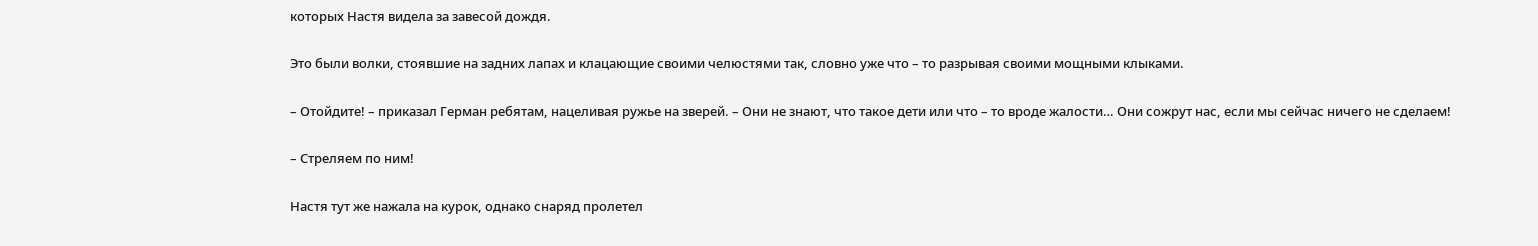которых Настя видела за завесой дождя.

Это были волки, стоявшие на задних лапах и клацающие своими челюстями так, словно уже что – то разрывая своими мощными клыками.

– Отойдите! – приказал Герман ребятам, нацеливая ружье на зверей. – Они не знают, что такое дети или что – то вроде жалости… Они сожрут нас, если мы сейчас ничего не сделаем!

– Стреляем по ним!

Настя тут же нажала на курок, однако снаряд пролетел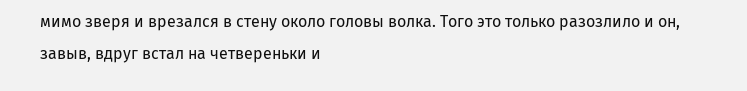мимо зверя и врезался в стену около головы волка. Того это только разозлило и он, завыв, вдруг встал на четвереньки и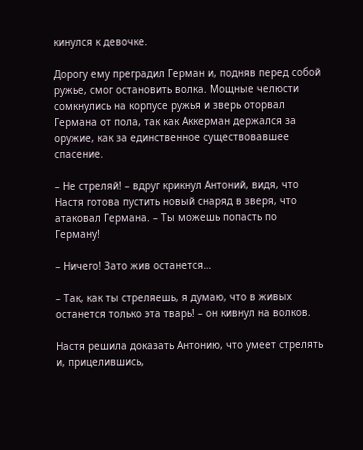кинулся к девочке.

Дорогу ему преградил Герман и, подняв перед собой ружье, смог остановить волка. Мощные челюсти сомкнулись на корпусе ружья и зверь оторвал Германа от пола, так как Аккерман держался за оружие, как за единственное существовавшее спасение.

– Не стреляй! – вдруг крикнул Антоний, видя, что Настя готова пустить новый снаряд в зверя, что атаковал Германа. – Ты можешь попасть по Герману!

– Ничего! Зато жив останется…

– Так, как ты стреляешь, я думаю, что в живых останется только эта тварь! – он кивнул на волков.

Настя решила доказать Антонию, что умеет стрелять и, прицелившись,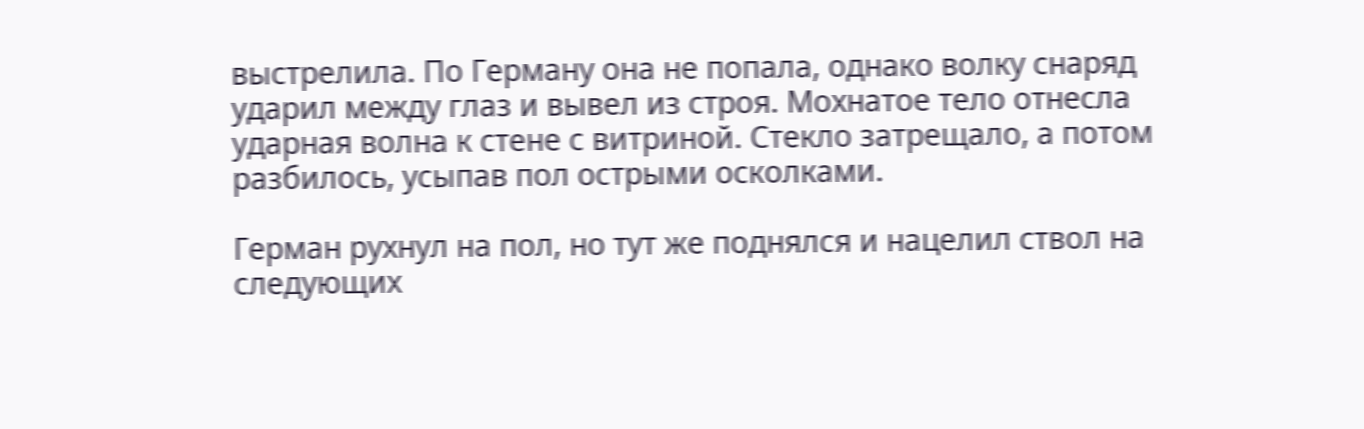выстрелила. По Герману она не попала, однако волку снаряд ударил между глаз и вывел из строя. Мохнатое тело отнесла ударная волна к стене с витриной. Стекло затрещало, а потом разбилось, усыпав пол острыми осколками.

Герман рухнул на пол, но тут же поднялся и нацелил ствол на следующих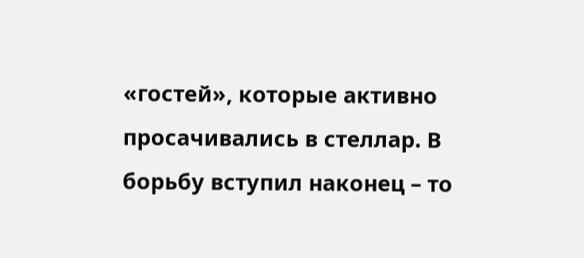«гостей», которые активно просачивались в стеллар. В борьбу вступил наконец – то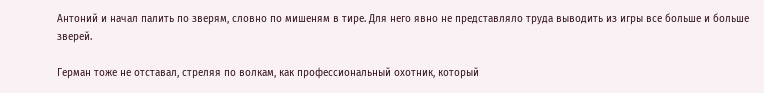Антоний и начал палить по зверям, словно по мишеням в тире. Для него явно не представляло труда выводить из игры все больше и больше зверей.

Герман тоже не отставал, стреляя по волкам, как профессиональный охотник, который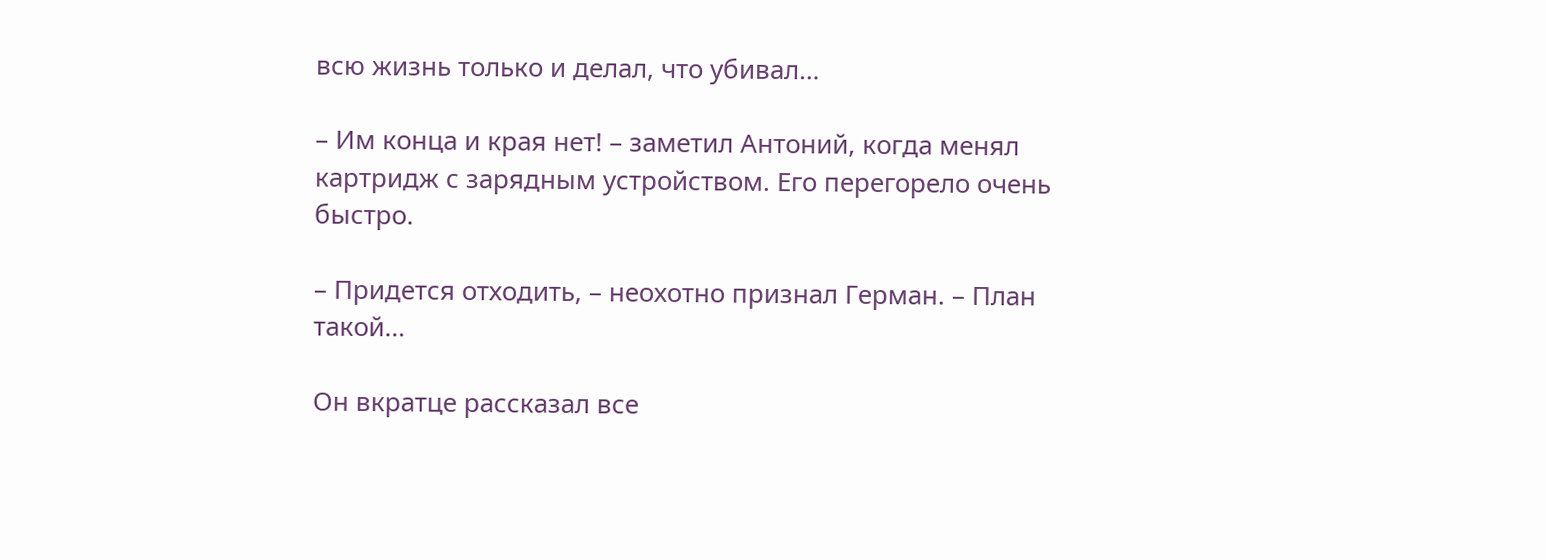всю жизнь только и делал, что убивал…

– Им конца и края нет! – заметил Антоний, когда менял картридж с зарядным устройством. Его перегорело очень быстро.

– Придется отходить, – неохотно признал Герман. – План такой…

Он вкратце рассказал все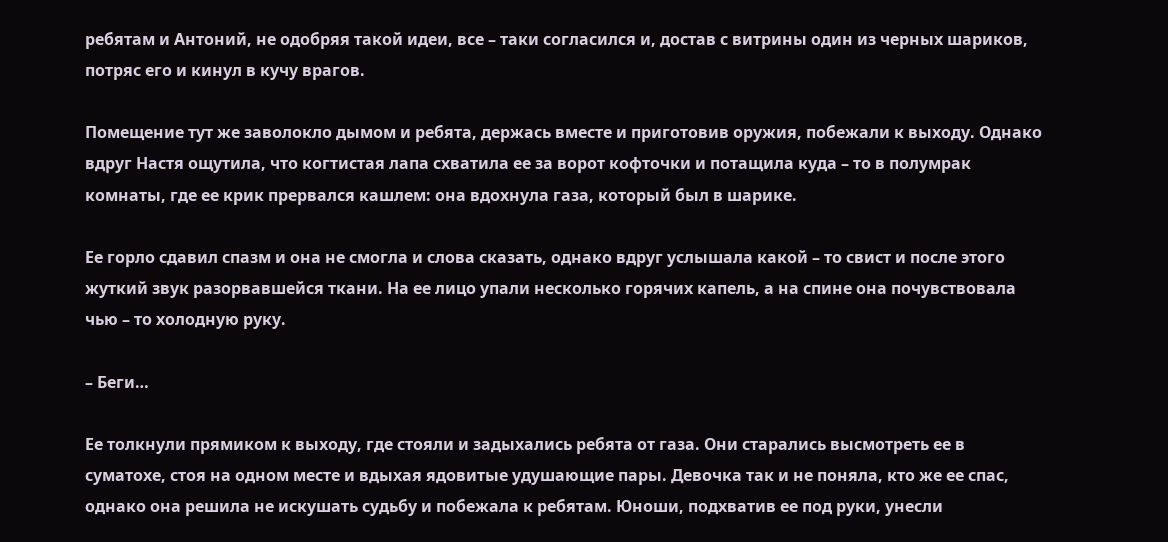ребятам и Антоний, не одобряя такой идеи, все – таки согласился и, достав с витрины один из черных шариков, потряс его и кинул в кучу врагов.

Помещение тут же заволокло дымом и ребята, держась вместе и приготовив оружия, побежали к выходу. Однако вдруг Настя ощутила, что когтистая лапа схватила ее за ворот кофточки и потащила куда – то в полумрак комнаты, где ее крик прервался кашлем: она вдохнула газа, который был в шарике.

Ее горло сдавил спазм и она не смогла и слова сказать, однако вдруг услышала какой – то свист и после этого жуткий звук разорвавшейся ткани. На ее лицо упали несколько горячих капель, а на спине она почувствовала чью – то холодную руку.

– Беги…

Ее толкнули прямиком к выходу, где стояли и задыхались ребята от газа. Они старались высмотреть ее в суматохе, стоя на одном месте и вдыхая ядовитые удушающие пары. Девочка так и не поняла, кто же ее спас, однако она решила не искушать судьбу и побежала к ребятам. Юноши, подхватив ее под руки, унесли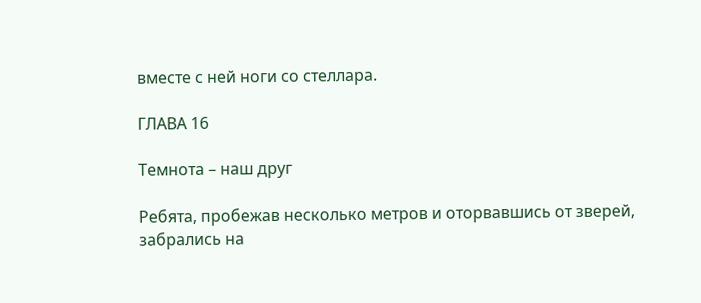вместе с ней ноги со стеллара.

ГЛАВА 16

Темнота – наш друг

Ребята, пробежав несколько метров и оторвавшись от зверей, забрались на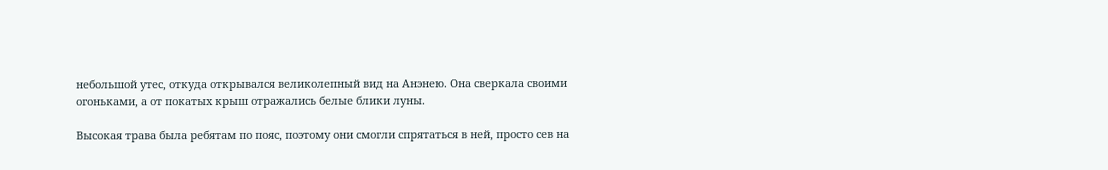небольшой утес, откуда открывался великолепный вид на Анэнею. Она сверкала своими огоньками, а от покатых крыш отражались белые блики луны.

Высокая трава была ребятам по пояс, поэтому они смогли спрятаться в ней, просто сев на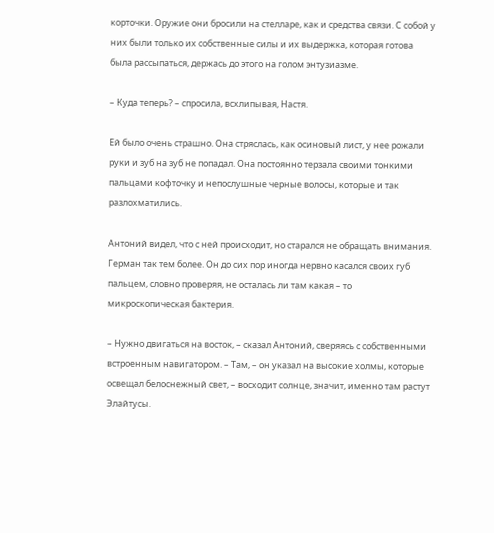корточки. Оружие они бросили на стелларе, как и средства связи. С собой у них были только их собственные силы и их выдержка, которая готова была рассыпаться, держась до этого на голом энтузиазме.

– Куда теперь? – спросила, всхлипывая, Настя.

Ей было очень страшно. Она стряслась, как осиновый лист, у нее рожали руки и зуб на зуб не попадал. Она постоянно терзала своими тонкими пальцами кофточку и непослушные черные волосы, которые и так разлохматились.

Антоний видел, что с ней происходит, но старался не обращать внимания. Герман так тем более. Он до сих пор иногда нервно касался своих губ пальцем, словно проверяя, не осталась ли там какая – то микроскопическая бактерия.

– Нужно двигаться на восток, – сказал Антоний, сверяясь с собственными встроенным навигатором. – Там, – он указал на высокие холмы, которые освещал белоснежный свет, – восходит солнце, значит, именно там растут Элайтусы.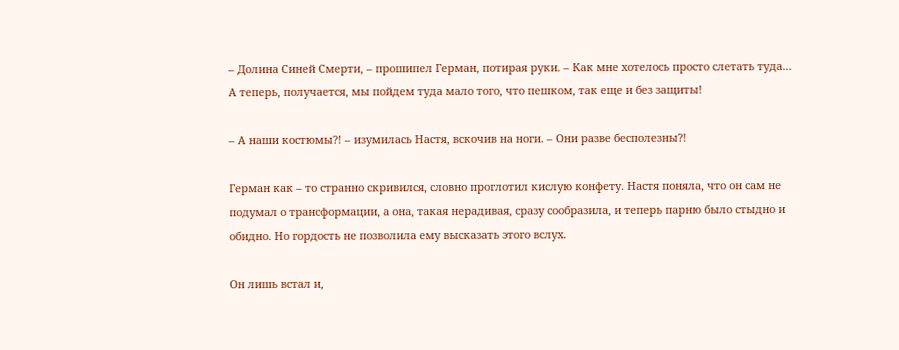– Долина Синей Смерти, – прошипел Герман, потирая руки. – Как мне хотелось просто слетать туда… А теперь, получается, мы пойдем туда мало того, что пешком, так еще и без защиты!

– А наши костюмы?! – изумилась Настя, вскочив на ноги. – Они разве бесполезны?!

Герман как – то странно скривился, словно проглотил кислую конфету. Настя поняла, что он сам не подумал о трансформации, а она, такая нерадивая, сразу сообразила, и теперь парню было стыдно и обидно. Но гордость не позволила ему высказать этого вслух.

Он лишь встал и,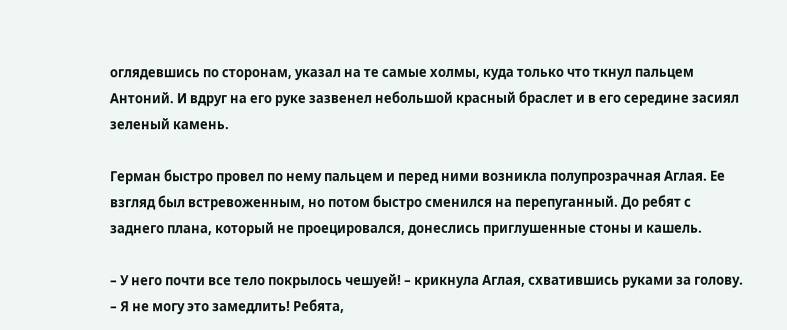оглядевшись по сторонам, указал на те самые холмы, куда только что ткнул пальцем Антоний. И вдруг на его руке зазвенел небольшой красный браслет и в его середине засиял зеленый камень.

Герман быстро провел по нему пальцем и перед ними возникла полупрозрачная Аглая. Ее взгляд был встревоженным, но потом быстро сменился на перепуганный. До ребят с заднего плана, который не проецировался, донеслись приглушенные стоны и кашель.

– У него почти все тело покрылось чешуей! – крикнула Аглая, схватившись руками за голову. – Я не могу это замедлить! Ребята,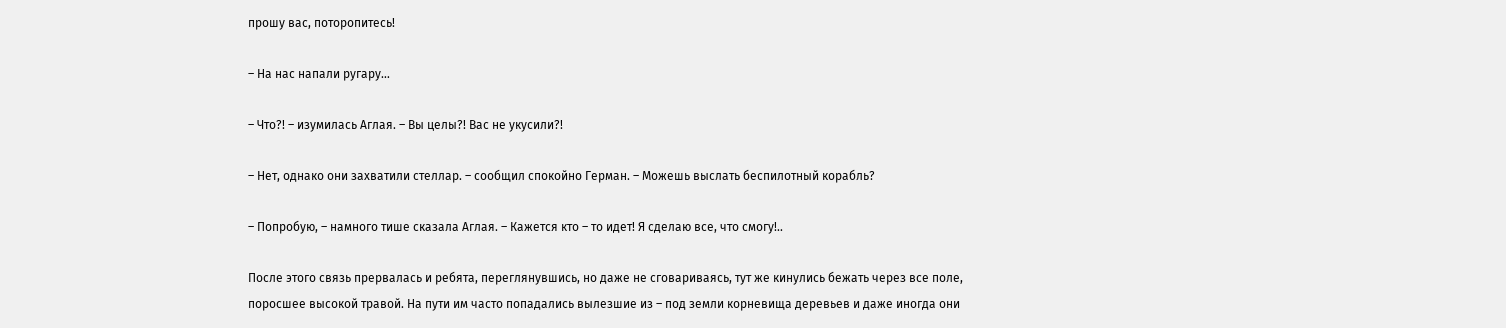прошу вас, поторопитесь!

– На нас напали ругару…

– Что?! – изумилась Аглая. – Вы целы?! Вас не укусили?!

– Нет, однако они захватили стеллар. – сообщил спокойно Герман. – Можешь выслать беспилотный корабль?

– Попробую, – намного тише сказала Аглая. – Кажется кто – то идет! Я сделаю все, что смогу!..

После этого связь прервалась и ребята, переглянувшись, но даже не сговариваясь, тут же кинулись бежать через все поле, поросшее высокой травой. На пути им часто попадались вылезшие из – под земли корневища деревьев и даже иногда они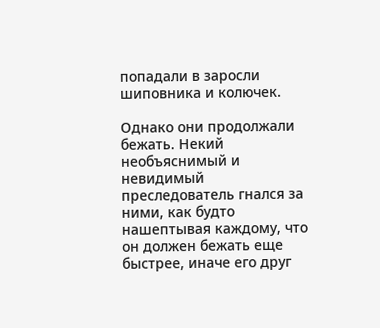попадали в заросли шиповника и колючек.

Однако они продолжали бежать. Некий необъяснимый и невидимый преследователь гнался за ними, как будто нашептывая каждому, что он должен бежать еще быстрее, иначе его друг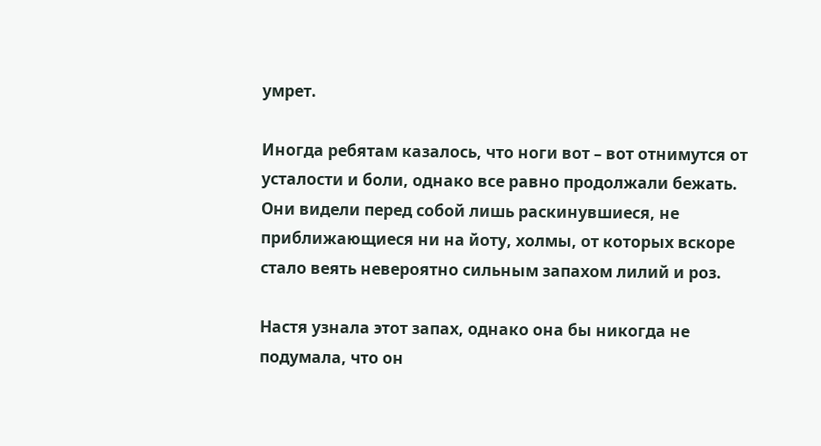умрет.

Иногда ребятам казалось, что ноги вот – вот отнимутся от усталости и боли, однако все равно продолжали бежать. Они видели перед собой лишь раскинувшиеся, не приближающиеся ни на йоту, холмы, от которых вскоре стало веять невероятно сильным запахом лилий и роз.

Настя узнала этот запах, однако она бы никогда не подумала, что он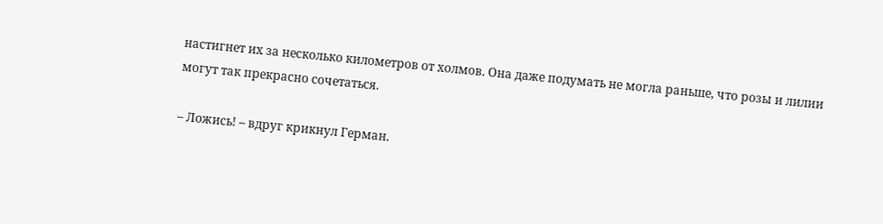настигнет их за несколько километров от холмов. Она даже подумать не могла раньше, что розы и лилии могут так прекрасно сочетаться.

– Ложись! – вдруг крикнул Герман.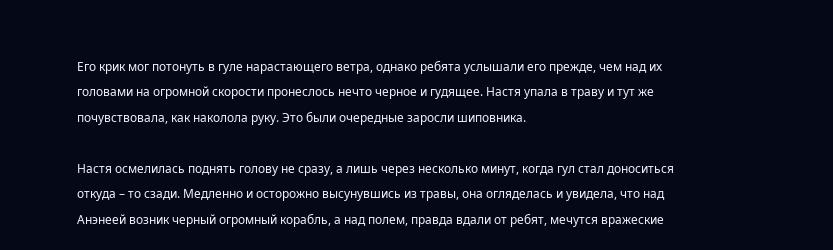Его крик мог потонуть в гуле нарастающего ветра, однако ребята услышали его прежде, чем над их головами на огромной скорости пронеслось нечто черное и гудящее. Настя упала в траву и тут же почувствовала, как наколола руку. Это были очередные заросли шиповника.

Настя осмелилась поднять голову не сразу, а лишь через несколько минут, когда гул стал доноситься откуда – то сзади. Медленно и осторожно высунувшись из травы, она огляделась и увидела, что над Анэнеей возник черный огромный корабль, а над полем, правда вдали от ребят, мечутся вражеские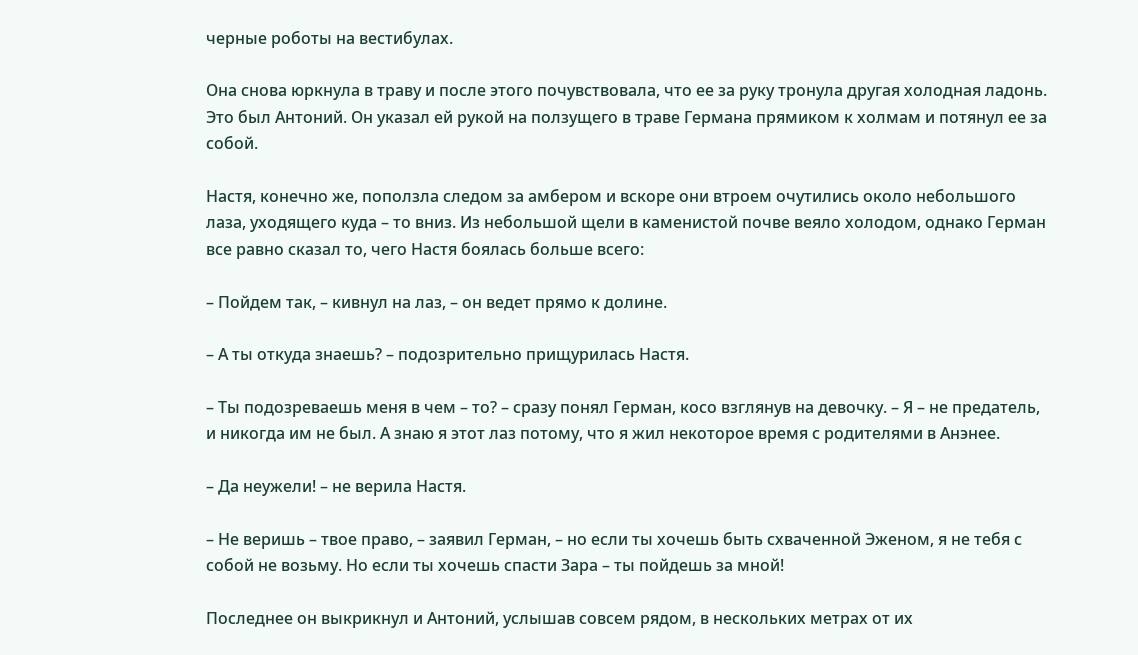черные роботы на вестибулах.

Она снова юркнула в траву и после этого почувствовала, что ее за руку тронула другая холодная ладонь. Это был Антоний. Он указал ей рукой на ползущего в траве Германа прямиком к холмам и потянул ее за собой.

Настя, конечно же, поползла следом за амбером и вскоре они втроем очутились около небольшого лаза, уходящего куда – то вниз. Из небольшой щели в каменистой почве веяло холодом, однако Герман все равно сказал то, чего Настя боялась больше всего:

– Пойдем так, – кивнул на лаз, – он ведет прямо к долине.

– А ты откуда знаешь? – подозрительно прищурилась Настя.

– Ты подозреваешь меня в чем – то? – сразу понял Герман, косо взглянув на девочку. – Я – не предатель, и никогда им не был. А знаю я этот лаз потому, что я жил некоторое время с родителями в Анэнее.

– Да неужели! – не верила Настя.

– Не веришь – твое право, – заявил Герман, – но если ты хочешь быть схваченной Эженом, я не тебя с собой не возьму. Но если ты хочешь спасти Зара – ты пойдешь за мной!

Последнее он выкрикнул и Антоний, услышав совсем рядом, в нескольких метрах от их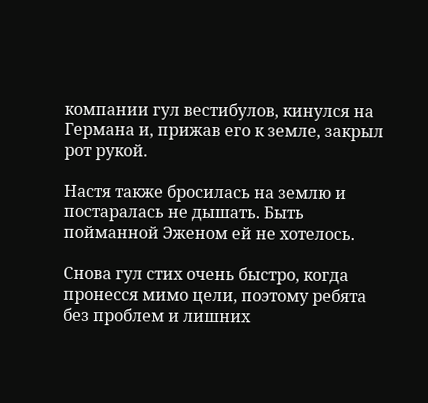компании гул вестибулов, кинулся на Германа и, прижав его к земле, закрыл рот рукой.

Настя также бросилась на землю и постаралась не дышать. Быть пойманной Эженом ей не хотелось.

Снова гул стих очень быстро, когда пронесся мимо цели, поэтому ребята без проблем и лишних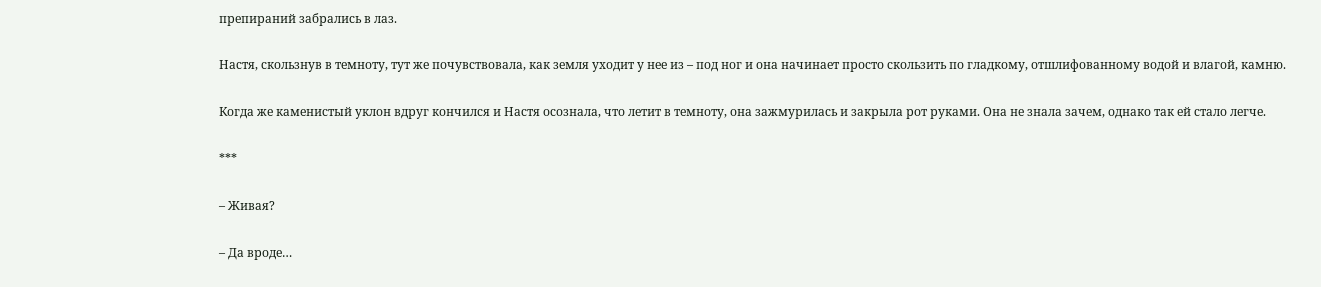препираний забрались в лаз.

Настя, скользнув в темноту, тут же почувствовала, как земля уходит у нее из – под ног и она начинает просто скользить по гладкому, отшлифованному водой и влагой, камню.

Когда же каменистый уклон вдруг кончился и Настя осознала, что летит в темноту, она зажмурилась и закрыла рот руками. Она не знала зачем, однако так ей стало легче.

***

– Живая?

– Да вроде…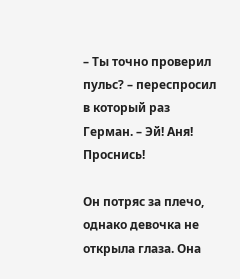– Ты точно проверил пульс? – переспросил в который раз Герман. – Эй! Аня! Проснись!

Он потряс за плечо, однако девочка не открыла глаза. Она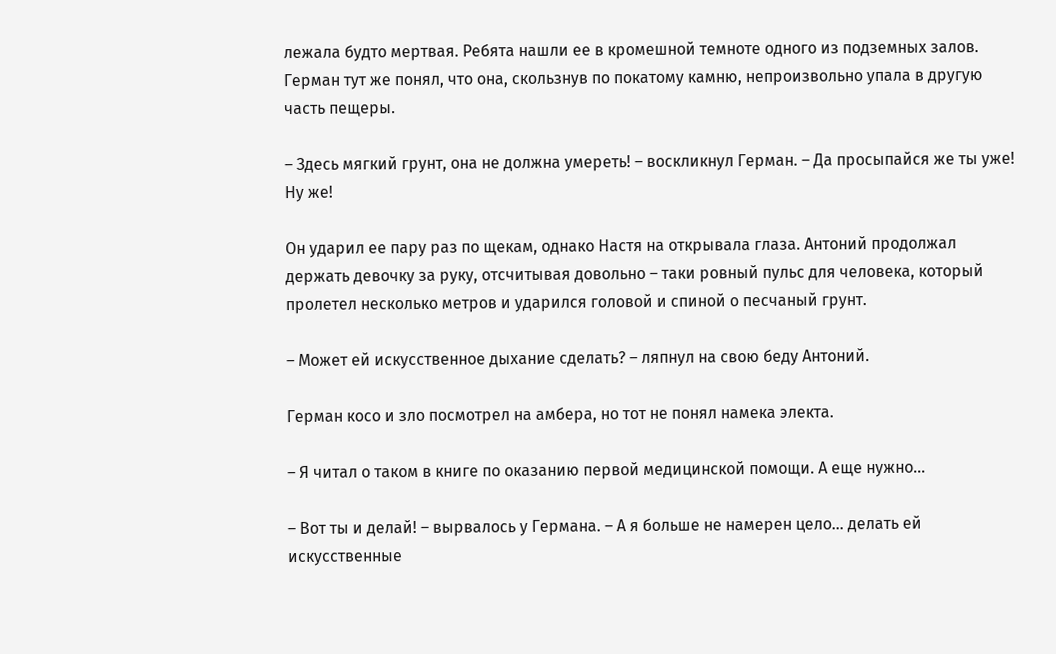лежала будто мертвая. Ребята нашли ее в кромешной темноте одного из подземных залов. Герман тут же понял, что она, скользнув по покатому камню, непроизвольно упала в другую часть пещеры.

– Здесь мягкий грунт, она не должна умереть! – воскликнул Герман. – Да просыпайся же ты уже! Ну же!

Он ударил ее пару раз по щекам, однако Настя на открывала глаза. Антоний продолжал держать девочку за руку, отсчитывая довольно – таки ровный пульс для человека, который пролетел несколько метров и ударился головой и спиной о песчаный грунт.

– Может ей искусственное дыхание сделать? – ляпнул на свою беду Антоний.

Герман косо и зло посмотрел на амбера, но тот не понял намека электа.

– Я читал о таком в книге по оказанию первой медицинской помощи. А еще нужно…

– Вот ты и делай! – вырвалось у Германа. – А я больше не намерен цело… делать ей искусственные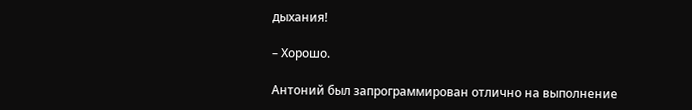дыхания!

– Хорошо.

Антоний был запрограммирован отлично на выполнение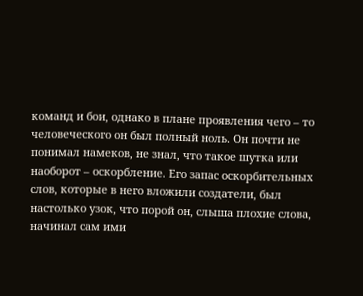команд и бои, однако в плане проявления чего – то человеческого он был полный ноль. Он почти не понимал намеков, не знал, что такое шутка или наоборот – оскорбление. Его запас оскорбительных слов, которые в него вложили создатели, был настолько узок, что порой он, слыша плохие слова, начинал сам ими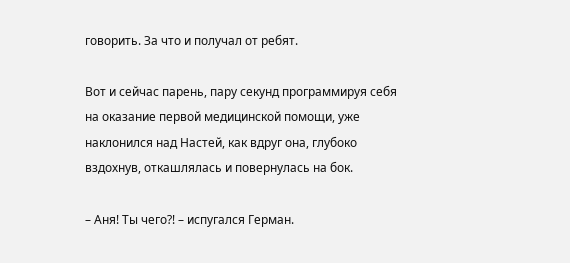говорить. За что и получал от ребят.

Вот и сейчас парень, пару секунд программируя себя на оказание первой медицинской помощи, уже наклонился над Настей, как вдруг она, глубоко вздохнув, откашлялась и повернулась на бок.

– Аня! Ты чего?! – испугался Герман.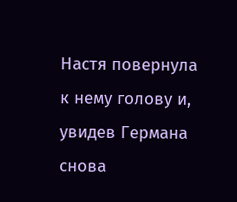Настя повернула к нему голову и, увидев Германа снова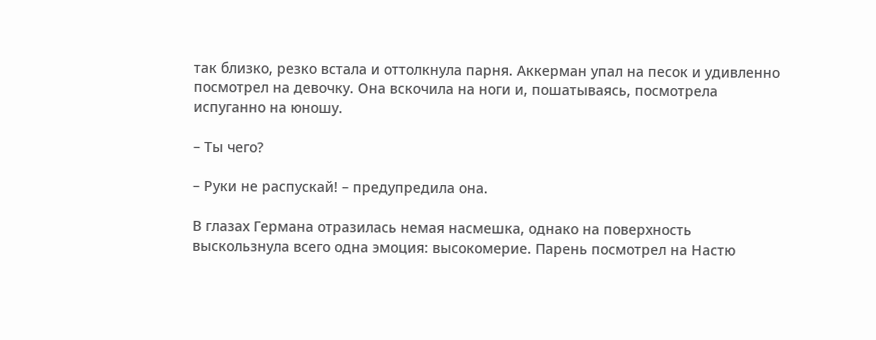так близко, резко встала и оттолкнула парня. Аккерман упал на песок и удивленно посмотрел на девочку. Она вскочила на ноги и, пошатываясь, посмотрела испуганно на юношу.

– Ты чего?

– Руки не распускай! – предупредила она.

В глазах Германа отразилась немая насмешка, однако на поверхность выскользнула всего одна эмоция: высокомерие. Парень посмотрел на Настю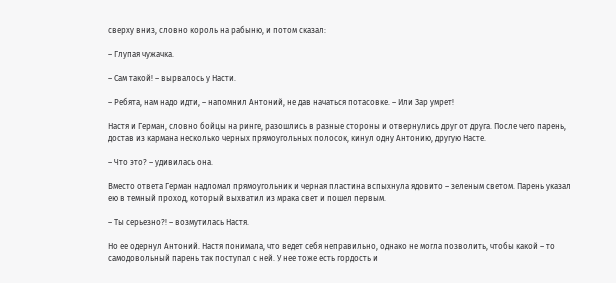сверху вниз, словно король на рабыню, и потом сказал:

– Глупая чужачка.

– Сам такой! – вырвалось у Насти.

– Ребята, нам надо идти, – напомнил Антоний, не дав начаться потасовке. – Или Зар умрет!

Настя и Герман, словно бойцы на ринге, разошлись в разные стороны и отвернулись друг от друга. После чего парень, достав из кармана несколько черных прямоугольных полосок, кинул одну Антонию, другую Насте.

– Что это? – удивилась она.

Вместо ответа Герман надломал прямоугольник и черная пластина вспыхнула ядовито – зеленым светом. Парень указал ею в темный проход, который выхватил из мрака свет и пошел первым.

– Ты серьезно?! – возмутилась Настя.

Но ее одернул Антоний. Настя понимала, что ведет себя неправильно, однако не могла позволить, чтобы какой – то самодовольный парень так поступал с ней. У нее тоже есть гордость и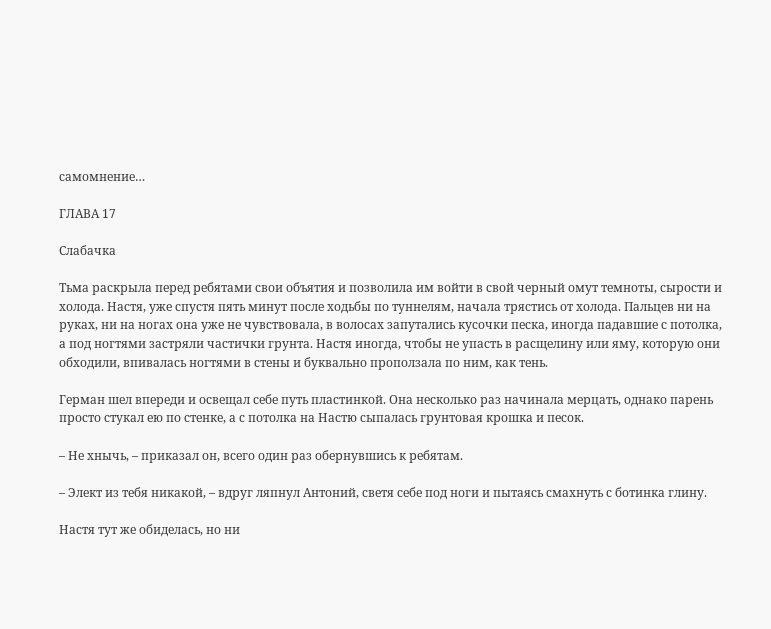самомнение…

ГЛАВА 17

Слабачка

Тьма раскрыла перед ребятами свои объятия и позволила им войти в свой черный омут темноты, сырости и холода. Настя, уже спустя пять минут после ходьбы по туннелям, начала трястись от холода. Пальцев ни на руках, ни на ногах она уже не чувствовала, в волосах запутались кусочки песка, иногда падавшие с потолка, а под ногтями застряли частички грунта. Настя иногда, чтобы не упасть в расщелину или яму, которую они обходили, впивалась ногтями в стены и буквально проползала по ним, как тень.

Герман шел впереди и освещал себе путь пластинкой. Она несколько раз начинала мерцать, однако парень просто стукал ею по стенке, а с потолка на Настю сыпалась грунтовая крошка и песок.

– Не хнычь, – приказал он, всего один раз обернувшись к ребятам.

– Элект из тебя никакой, – вдруг ляпнул Антоний, светя себе под ноги и пытаясь смахнуть с ботинка глину.

Настя тут же обиделась, но ни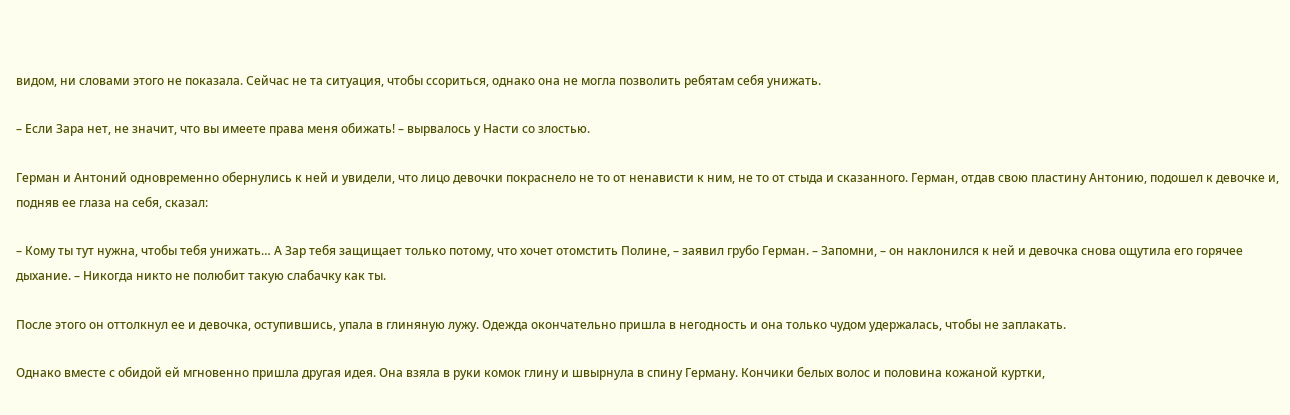видом, ни словами этого не показала. Сейчас не та ситуация, чтобы ссориться, однако она не могла позволить ребятам себя унижать.

– Если Зара нет, не значит, что вы имеете права меня обижать! – вырвалось у Насти со злостью.

Герман и Антоний одновременно обернулись к ней и увидели, что лицо девочки покраснело не то от ненависти к ним, не то от стыда и сказанного. Герман, отдав свою пластину Антонию, подошел к девочке и, подняв ее глаза на себя, сказал:

– Кому ты тут нужна, чтобы тебя унижать… А Зар тебя защищает только потому, что хочет отомстить Полине, – заявил грубо Герман. – Запомни, – он наклонился к ней и девочка снова ощутила его горячее дыхание. – Никогда никто не полюбит такую слабачку как ты.

После этого он оттолкнул ее и девочка, оступившись, упала в глиняную лужу. Одежда окончательно пришла в негодность и она только чудом удержалась, чтобы не заплакать.

Однако вместе с обидой ей мгновенно пришла другая идея. Она взяла в руки комок глину и швырнула в спину Герману. Кончики белых волос и половина кожаной куртки,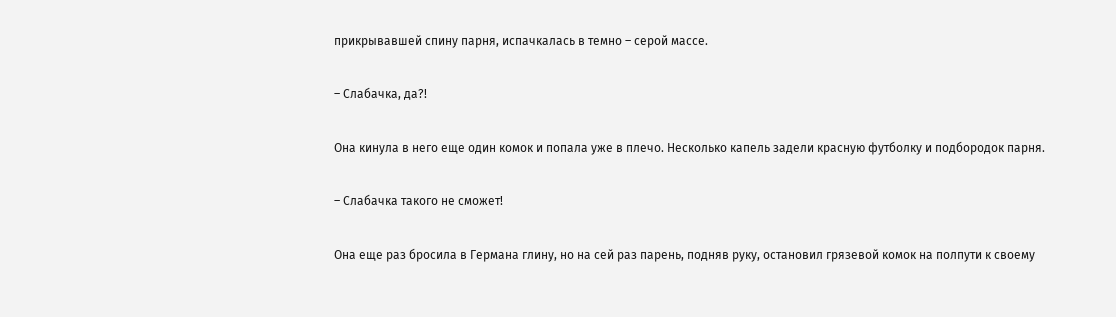прикрывавшей спину парня, испачкалась в темно – серой массе.

– Слабачка, да?!

Она кинула в него еще один комок и попала уже в плечо. Несколько капель задели красную футболку и подбородок парня.

– Слабачка такого не сможет!

Она еще раз бросила в Германа глину, но на сей раз парень, подняв руку, остановил грязевой комок на полпути к своему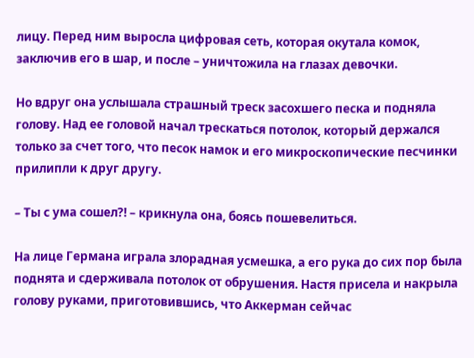лицу. Перед ним выросла цифровая сеть, которая окутала комок, заключив его в шар, и после – уничтожила на глазах девочки.

Но вдруг она услышала страшный треск засохшего песка и подняла голову. Над ее головой начал трескаться потолок, который держался только за счет того, что песок намок и его микроскопические песчинки прилипли к друг другу.

– Ты с ума сошел?! – крикнула она, боясь пошевелиться.

На лице Германа играла злорадная усмешка, а его рука до сих пор была поднята и сдерживала потолок от обрушения. Настя присела и накрыла голову руками, приготовившись, что Аккерман сейчас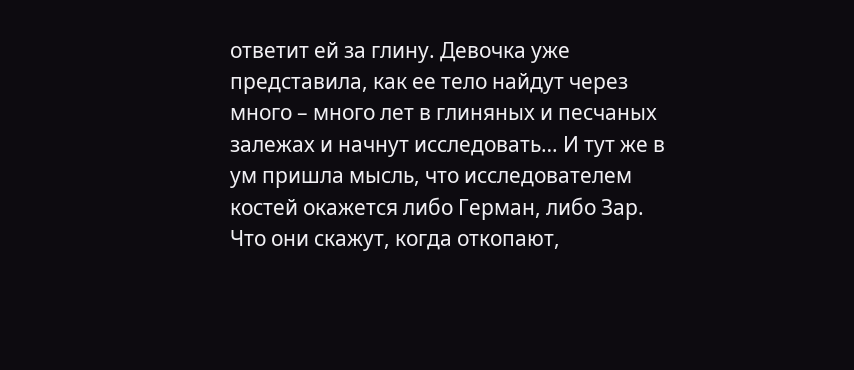ответит ей за глину. Девочка уже представила, как ее тело найдут через много – много лет в глиняных и песчаных залежах и начнут исследовать… И тут же в ум пришла мысль, что исследователем костей окажется либо Герман, либо Зар. Что они скажут, когда откопают,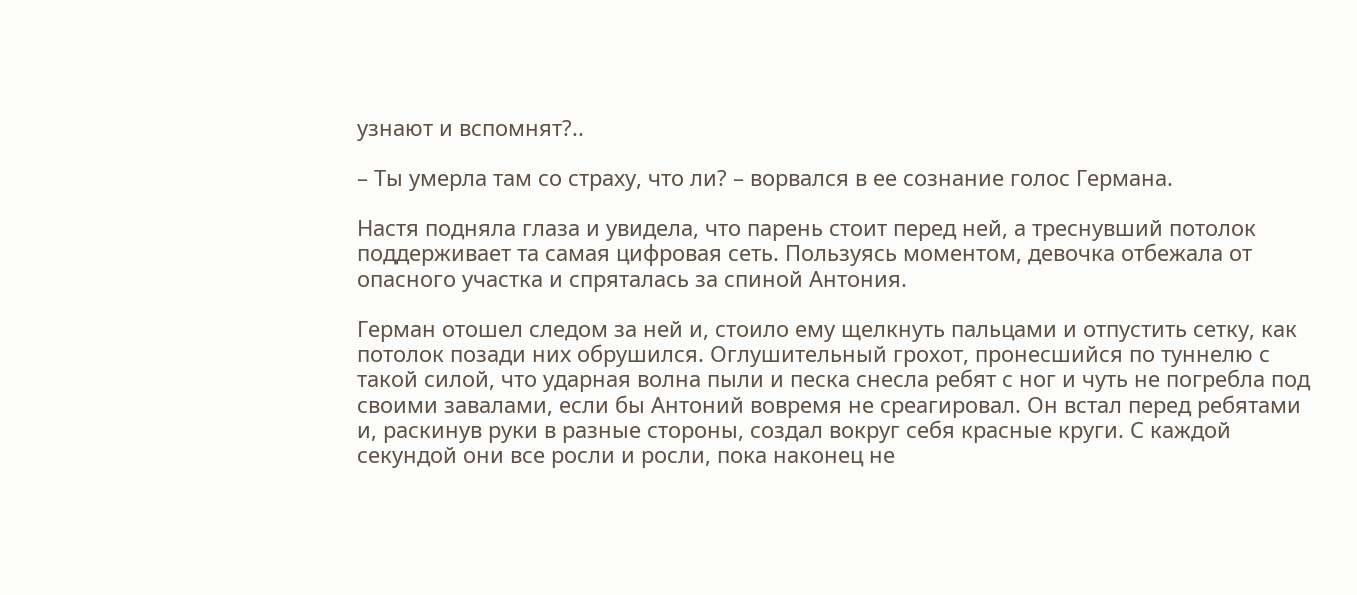узнают и вспомнят?..

– Ты умерла там со страху, что ли? – ворвался в ее сознание голос Германа.

Настя подняла глаза и увидела, что парень стоит перед ней, а треснувший потолок поддерживает та самая цифровая сеть. Пользуясь моментом, девочка отбежала от опасного участка и спряталась за спиной Антония.

Герман отошел следом за ней и, стоило ему щелкнуть пальцами и отпустить сетку, как потолок позади них обрушился. Оглушительный грохот, пронесшийся по туннелю с такой силой, что ударная волна пыли и песка снесла ребят с ног и чуть не погребла под своими завалами, если бы Антоний вовремя не среагировал. Он встал перед ребятами и, раскинув руки в разные стороны, создал вокруг себя красные круги. С каждой секундой они все росли и росли, пока наконец не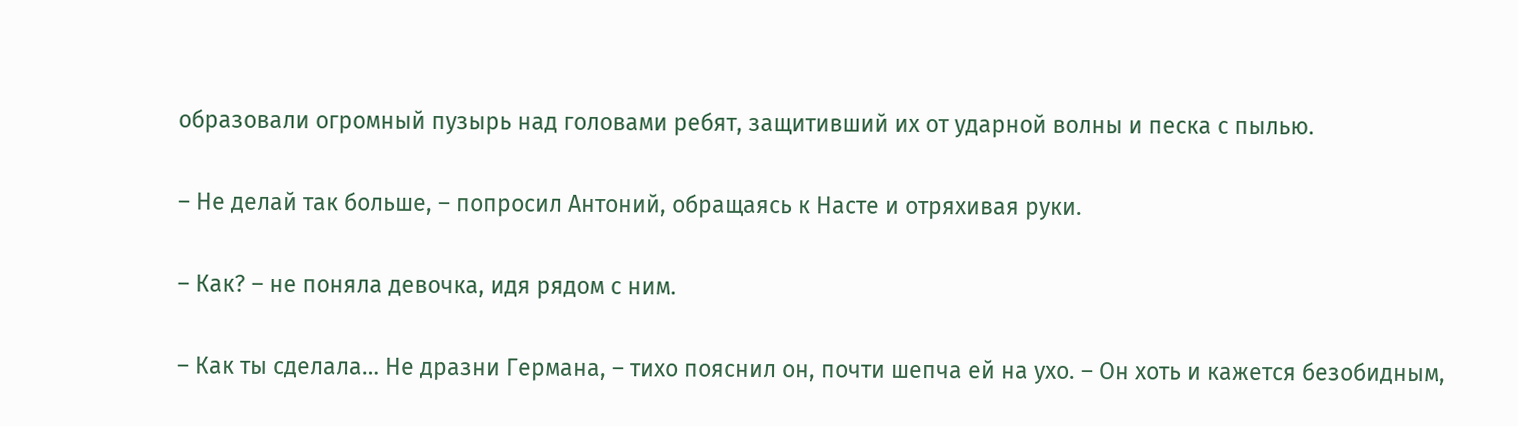образовали огромный пузырь над головами ребят, защитивший их от ударной волны и песка с пылью.

– Не делай так больше, – попросил Антоний, обращаясь к Насте и отряхивая руки.

– Как? – не поняла девочка, идя рядом с ним.

– Как ты сделала… Не дразни Германа, – тихо пояснил он, почти шепча ей на ухо. – Он хоть и кажется безобидным,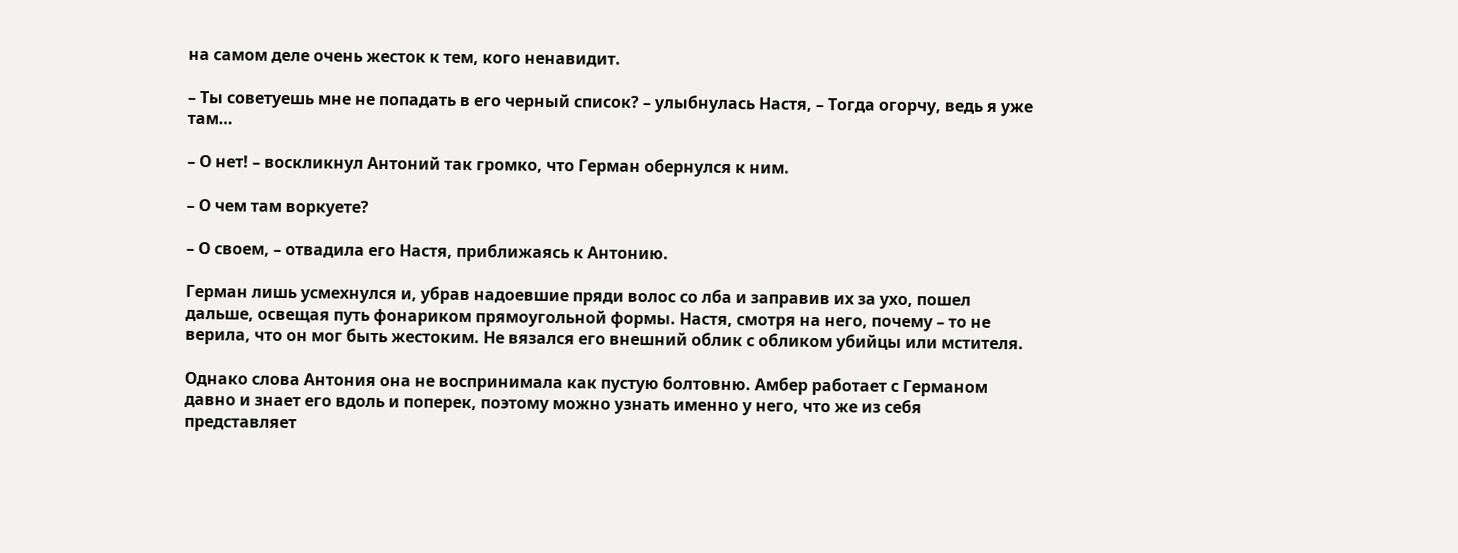на самом деле очень жесток к тем, кого ненавидит.

– Ты советуешь мне не попадать в его черный список? – улыбнулась Настя, – Тогда огорчу, ведь я уже там…

– О нет! – воскликнул Антоний так громко, что Герман обернулся к ним.

– О чем там воркуете?

– О своем, – отвадила его Настя, приближаясь к Антонию.

Герман лишь усмехнулся и, убрав надоевшие пряди волос со лба и заправив их за ухо, пошел дальше, освещая путь фонариком прямоугольной формы. Настя, смотря на него, почему – то не верила, что он мог быть жестоким. Не вязался его внешний облик с обликом убийцы или мстителя.

Однако слова Антония она не воспринимала как пустую болтовню. Амбер работает с Германом давно и знает его вдоль и поперек, поэтому можно узнать именно у него, что же из себя представляет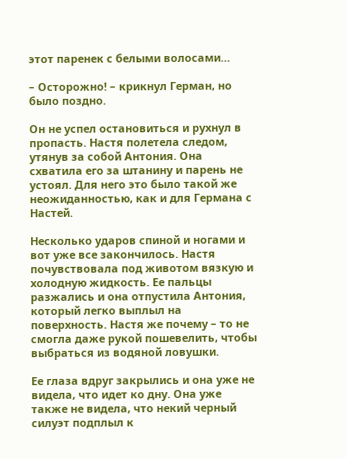этот паренек с белыми волосами…

– Осторожно! – крикнул Герман, но было поздно.

Он не успел остановиться и рухнул в пропасть. Настя полетела следом, утянув за собой Антония. Она схватила его за штанину и парень не устоял. Для него это было такой же неожиданностью, как и для Германа с Настей.

Несколько ударов спиной и ногами и вот уже все закончилось. Настя почувствовала под животом вязкую и холодную жидкость. Ее пальцы разжались и она отпустила Антония, который легко выплыл на поверхность. Настя же почему – то не смогла даже рукой пошевелить, чтобы выбраться из водяной ловушки.

Ее глаза вдруг закрылись и она уже не видела, что идет ко дну. Она уже также не видела, что некий черный силуэт подплыл к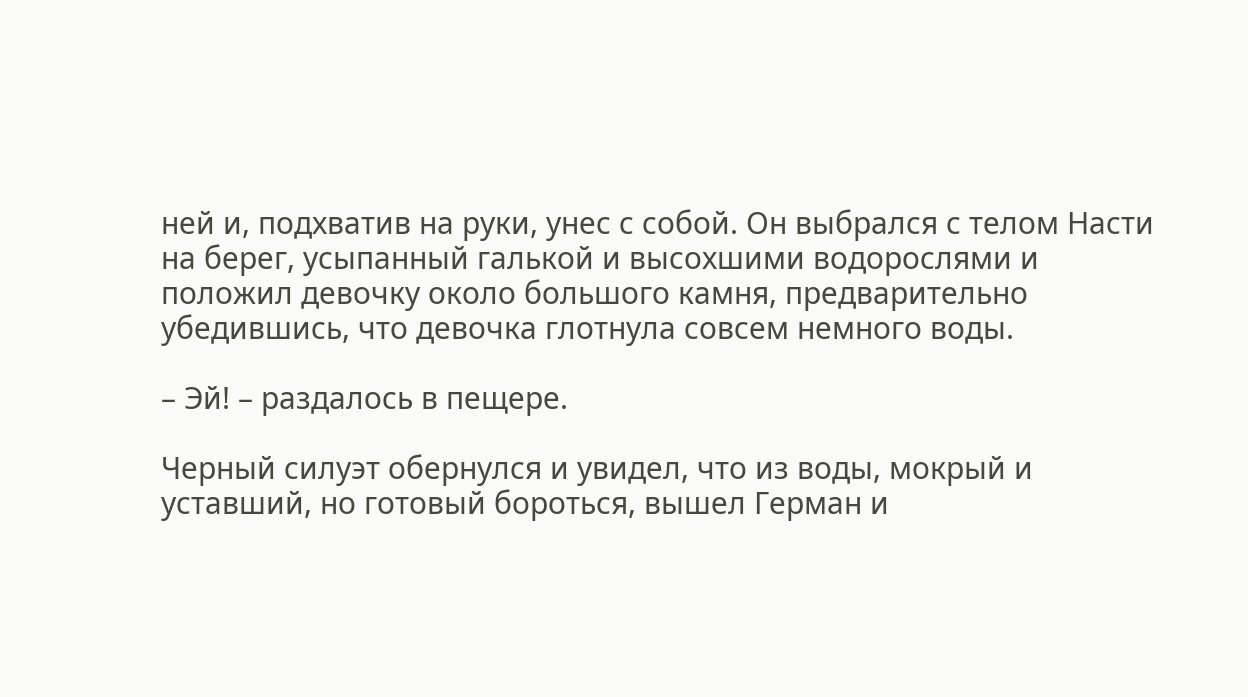ней и, подхватив на руки, унес с собой. Он выбрался с телом Насти на берег, усыпанный галькой и высохшими водорослями и положил девочку около большого камня, предварительно убедившись, что девочка глотнула совсем немного воды.

– Эй! – раздалось в пещере.

Черный силуэт обернулся и увидел, что из воды, мокрый и уставший, но готовый бороться, вышел Герман и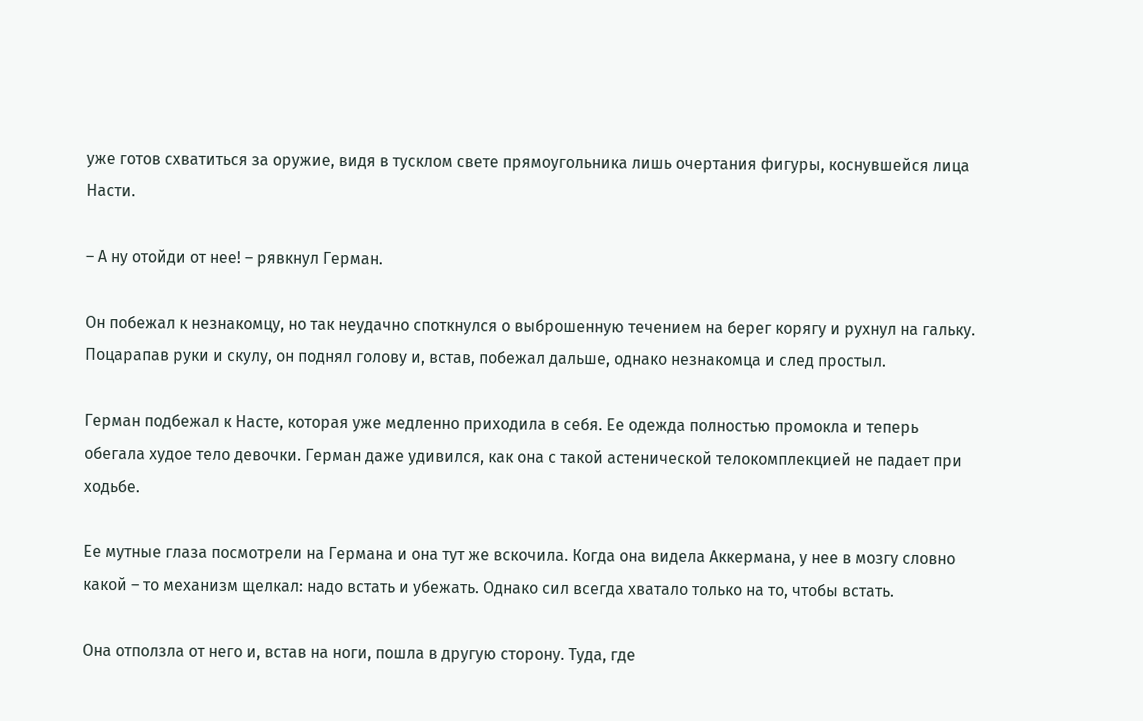уже готов схватиться за оружие, видя в тусклом свете прямоугольника лишь очертания фигуры, коснувшейся лица Насти.

– А ну отойди от нее! – рявкнул Герман.

Он побежал к незнакомцу, но так неудачно споткнулся о выброшенную течением на берег корягу и рухнул на гальку. Поцарапав руки и скулу, он поднял голову и, встав, побежал дальше, однако незнакомца и след простыл.

Герман подбежал к Насте, которая уже медленно приходила в себя. Ее одежда полностью промокла и теперь обегала худое тело девочки. Герман даже удивился, как она с такой астенической телокомплекцией не падает при ходьбе.

Ее мутные глаза посмотрели на Германа и она тут же вскочила. Когда она видела Аккермана, у нее в мозгу словно какой – то механизм щелкал: надо встать и убежать. Однако сил всегда хватало только на то, чтобы встать.

Она отползла от него и, встав на ноги, пошла в другую сторону. Туда, где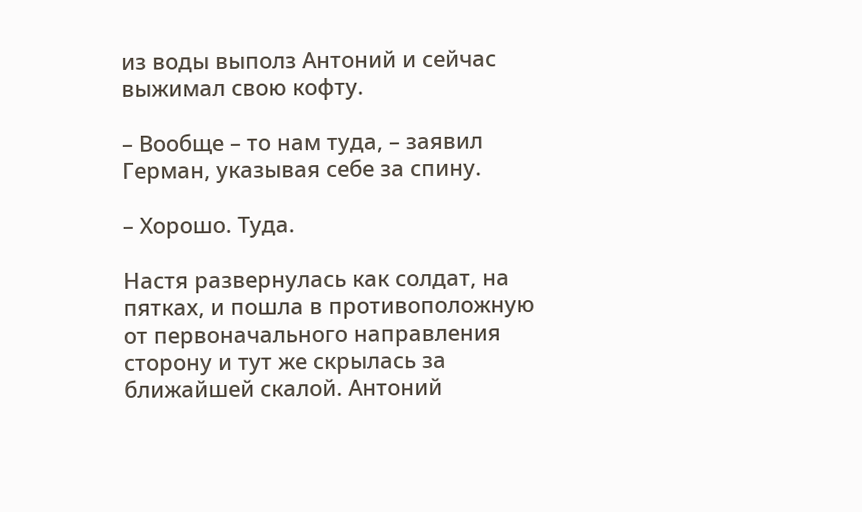из воды выполз Антоний и сейчас выжимал свою кофту.

– Вообще – то нам туда, – заявил Герман, указывая себе за спину.

– Хорошо. Туда.

Настя развернулась как солдат, на пятках, и пошла в противоположную от первоначального направления сторону и тут же скрылась за ближайшей скалой. Антоний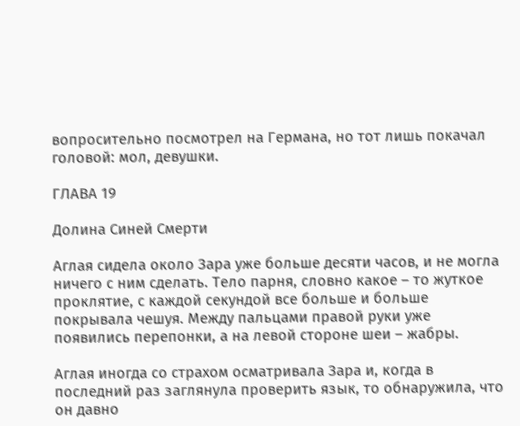вопросительно посмотрел на Германа, но тот лишь покачал головой: мол, девушки.

ГЛАВА 19

Долина Синей Смерти

Аглая сидела около Зара уже больше десяти часов, и не могла ничего с ним сделать. Тело парня, словно какое – то жуткое проклятие, с каждой секундой все больше и больше покрывала чешуя. Между пальцами правой руки уже появились перепонки, а на левой стороне шеи – жабры.

Аглая иногда со страхом осматривала Зара и, когда в последний раз заглянула проверить язык, то обнаружила, что он давно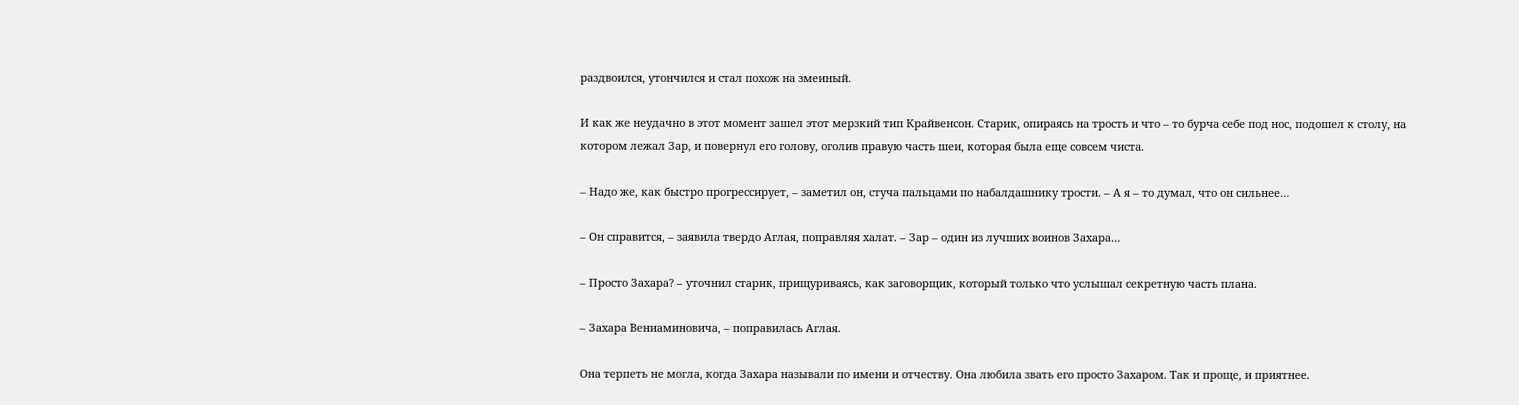раздвоился, утончился и стал похож на змеиный.

И как же неудачно в этот момент зашел этот мерзкий тип Крайвенсон. Старик, опираясь на трость и что – то бурча себе под нос, подошел к столу, на котором лежал Зар, и повернул его голову, оголив правую часть шеи, которая была еще совсем чиста.

– Надо же, как быстро прогрессирует, – заметил он, стуча пальцами по набалдашнику трости. – А я – то думал, что он сильнее…

– Он справится, – заявила твердо Аглая, поправляя халат. – Зар – один из лучших воинов Захара…

– Просто Захара? – уточнил старик, прищуриваясь, как заговорщик, который только что услышал секретную часть плана.

– Захара Вениаминовича, – поправилась Аглая.

Она терпеть не могла, когда Захара называли по имени и отчеству. Она любила звать его просто Захаром. Так и проще, и приятнее.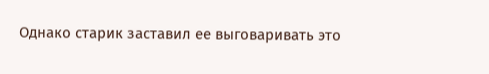Однако старик заставил ее выговаривать это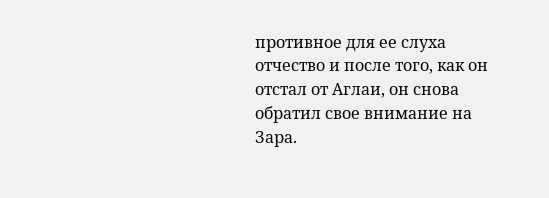противное для ее слуха отчество и после того, как он отстал от Аглаи, он снова обратил свое внимание на Зара.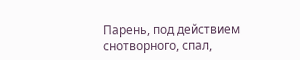Парень, под действием снотворного, спал,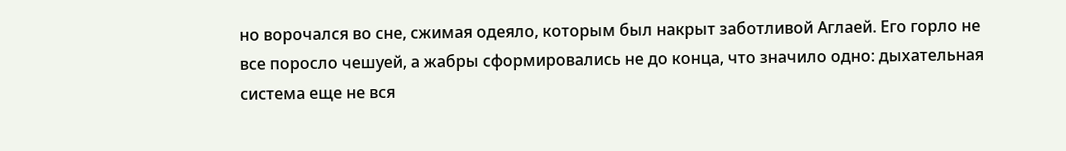но ворочался во сне, сжимая одеяло, которым был накрыт заботливой Аглаей. Его горло не все поросло чешуей, а жабры сформировались не до конца, что значило одно: дыхательная система еще не вся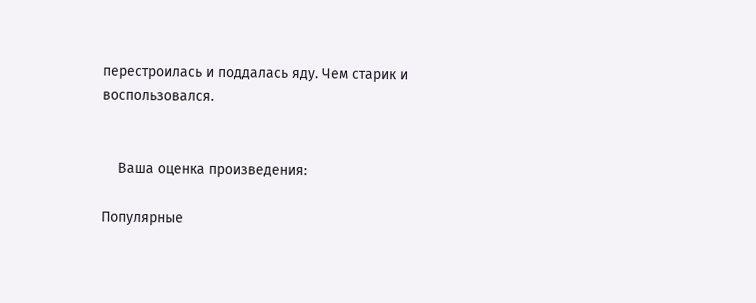перестроилась и поддалась яду. Чем старик и воспользовался.


    Ваша оценка произведения:

Популярные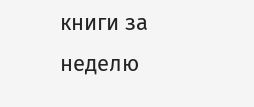книги за неделю